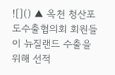![]() ▲ 옥천 청산포도수출협의회 회원들이 뉴질랜드 수출을 위해 선적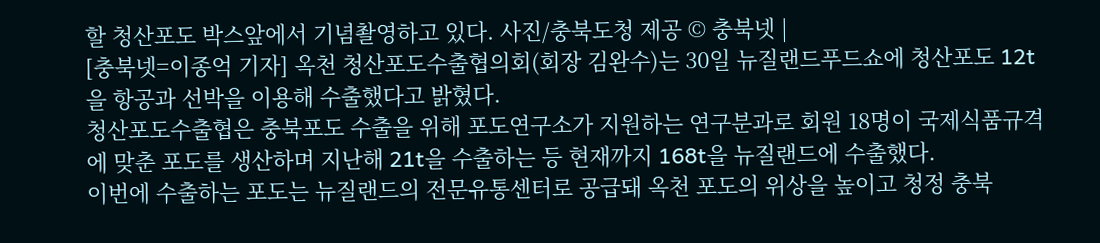할 청산포도 박스앞에서 기념촬영하고 있다. 사진/충북도청 제공 © 충북넷 |
[충북넷=이종억 기자] 옥천 청산포도수출협의회(회장 김완수)는 30일 뉴질랜드푸드쇼에 청산포도 12t을 항공과 선박을 이용해 수출했다고 밝혔다.
청산포도수출협은 충북포도 수출을 위해 포도연구소가 지원하는 연구분과로 회원 18명이 국제식품규격에 맞춘 포도를 생산하며 지난해 21t을 수출하는 등 현재까지 168t을 뉴질랜드에 수출했다.
이번에 수출하는 포도는 뉴질랜드의 전문유통센터로 공급돼 옥천 포도의 위상을 높이고 청정 충북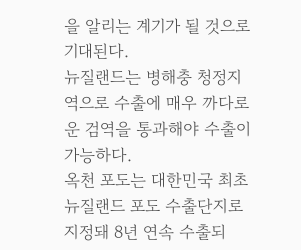을 알리는 계기가 될 것으로 기대된다.
뉴질랜드는 병해충 청정지역으로 수출에 매우 까다로운 검역을 통과해야 수출이 가능하다.
옥천 포도는 대한민국 최초 뉴질랜드 포도 수출단지로 지정돼 8년 연속 수출되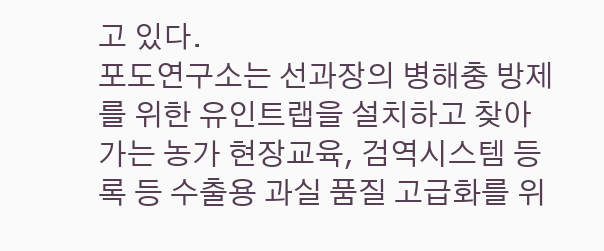고 있다.
포도연구소는 선과장의 병해충 방제를 위한 유인트랩을 설치하고 찾아가는 농가 현장교육, 검역시스템 등록 등 수출용 과실 품질 고급화를 위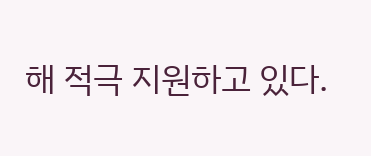해 적극 지원하고 있다.